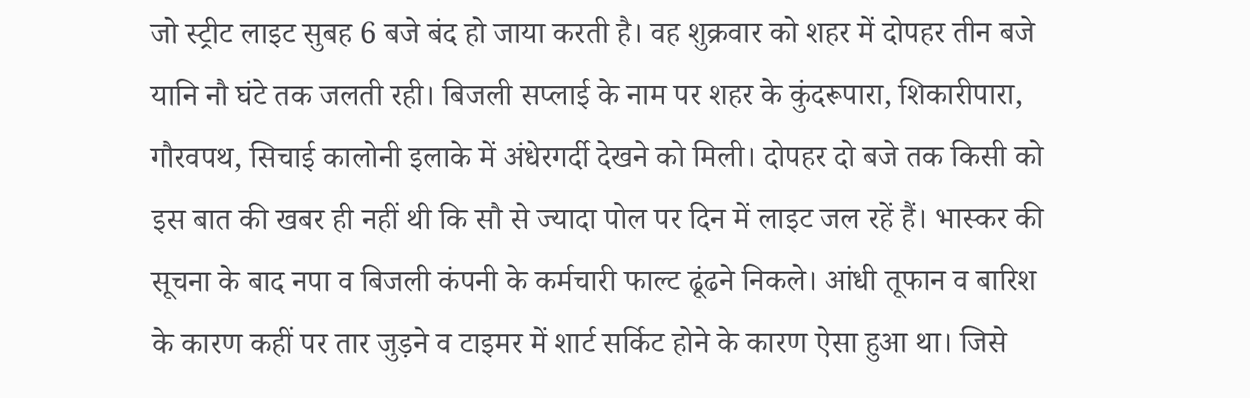जो स्ट्रीट लाइट सुबह 6 बजे बंद हो जाया करती है। वह शुक्रवार को शहर में दोपहर तीन बजे यानि नौ घंटे तक जलती रही। बिजली सप्लाई के नाम पर शहर के कुंदरूपारा, शिकारीपारा, गौरवपथ, सिचाई कालोनी इलाके में अंधेरगर्दी देखने को मिली। दोपहर दो बजे तक किसी को इस बात की खबर ही नहीं थी कि सौ से ज्यादा पोल पर दिन में लाइट जल रहें हैं। भास्कर की सूचना के बाद नपा व बिजली कंपनी के कर्मचारी फाल्ट ढूंढने निकले। आंधी तूफान व बारिश के कारण कहीं पर तार जुड़ने व टाइमर में शार्ट सर्किट होने के कारण ऐसा हुआ था। जिसे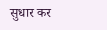सुधार कर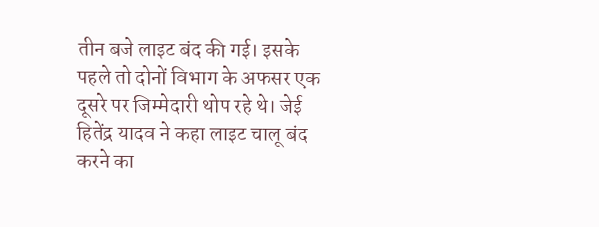तीन बजे लाइट बंद की गई। इसके पहले तो दोनों विभाग के अफसर एक दूसरे पर जिम्मेदारी थोप रहे थे। जेई हितेंद्र यादव ने कहा लाइट चालू बंद करने का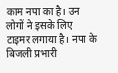काम नपा का है। उन लोगों ने इसके लिए टाइमर लगाया है। नपा के बिजली प्रभारी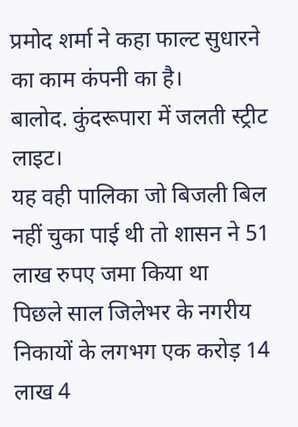प्रमोद शर्मा ने कहा फाल्ट सुधारने का काम कंपनी का है।
बालोद. कुंदरूपारा में जलती स्ट्रीट लाइट।
यह वही पालिका जो बिजली बिल नहीं चुका पाई थी तो शासन ने 51 लाख रुपए जमा किया था
पिछले साल जिलेभर के नगरीय निकायों के लगभग एक करोड़ 14 लाख 4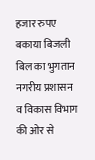हजार रुपए बकाया बिजली बिल का भुगतान नगरीय प्रशासन व विकास विभाग की ओर से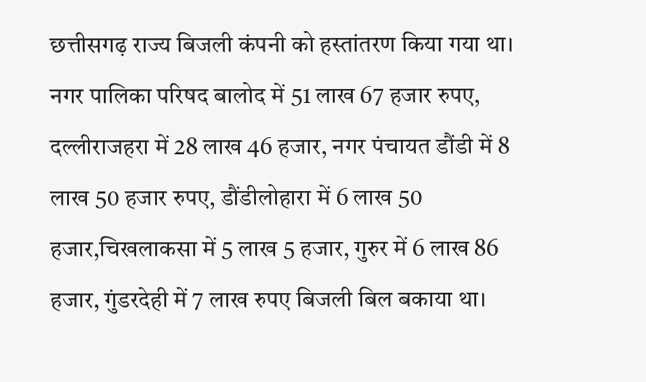छत्तीसगढ़ राज्य बिजली कंपनी को हस्तांतरण किया गया था। नगर पालिका परिषद बालोद में 51 लाख 67 हजार रुपए, दल्लीराजहरा में 28 लाख 46 हजार, नगर पंचायत डौंडी में 8 लाख 50 हजार रुपए, डौंडीलोहारा में 6 लाख 50 हजार,चिखलाकसा में 5 लाख 5 हजार, गुरुर में 6 लाख 86 हजार, गुंडरदेही में 7 लाख रुपए बिजली बिल बकाया था।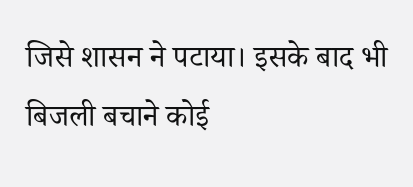जिसे शासन ने पटाया। इसके बाद भी बिजली बचाने कोई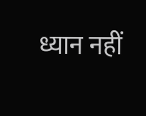ध्यान नहीं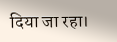दिया जा रहा।